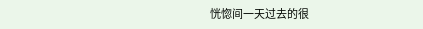恍惚间一天过去的很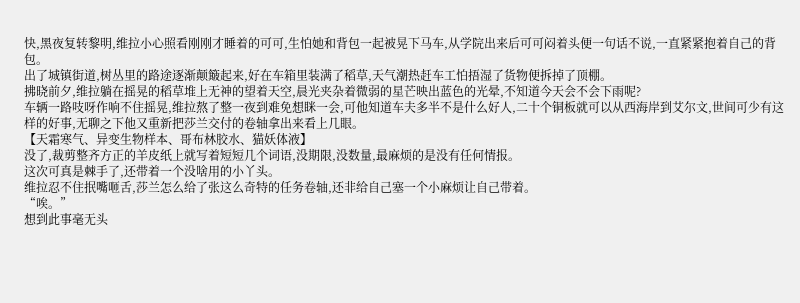快,黑夜复转黎明,维拉小心照看刚刚才睡着的可可,生怕她和背包一起被晃下马车,从学院出来后可可闷着头便一句话不说,一直紧紧抱着自己的背包。
出了城镇街道,树丛里的路途逐渐颠簸起来,好在车箱里装满了稻草,天气潮热赶车工怕捂湿了货物便拆掉了顶棚。
拂晓前夕,维拉躺在摇晃的稻草堆上无神的望着天空,晨光夹杂着微弱的星芒映出蓝色的光晕,不知道今天会不会下雨呢?
车辆一路吱呀作响不住摇晃,维拉熬了整一夜到难免想眯一会,可他知道车夫多半不是什么好人,二十个铜板就可以从西海岸到艾尔文,世间可少有这样的好事,无聊之下他又重新把莎兰交付的卷轴拿出来看上几眼。
【天霜寒气、异变生物样本、哥布林胶水、猫妖体液】
没了,裁剪整齐方正的羊皮纸上就写着短短几个词语,没期限,没数量,最麻烦的是没有任何情报。
这次可真是棘手了,还带着一个没啥用的小丫头。
维拉忍不住抿嘴咂舌,莎兰怎么给了张这么奇特的任务卷轴,还非给自己塞一个小麻烦让自己带着。
“唉。”
想到此事毫无头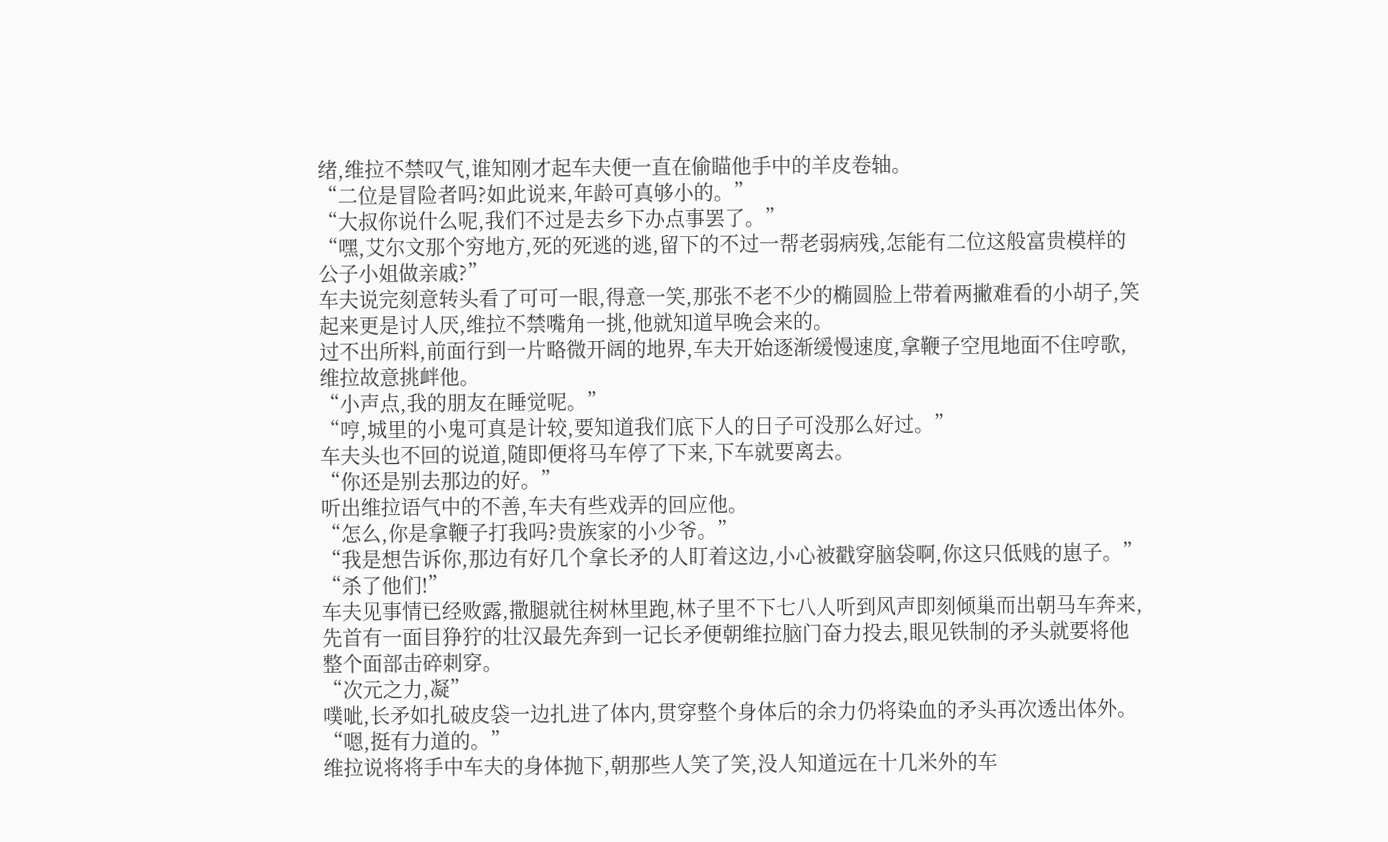绪,维拉不禁叹气,谁知刚才起车夫便一直在偷瞄他手中的羊皮卷轴。
“二位是冒险者吗?如此说来,年龄可真够小的。”
“大叔你说什么呢,我们不过是去乡下办点事罢了。”
“嘿,艾尔文那个穷地方,死的死逃的逃,留下的不过一帮老弱病残,怎能有二位这般富贵模样的公子小姐做亲戚?”
车夫说完刻意转头看了可可一眼,得意一笑,那张不老不少的椭圆脸上带着两撇难看的小胡子,笑起来更是讨人厌,维拉不禁嘴角一挑,他就知道早晚会来的。
过不出所料,前面行到一片略微开阔的地界,车夫开始逐渐缓慢速度,拿鞭子空甩地面不住哼歌,维拉故意挑衅他。
“小声点,我的朋友在睡觉呢。”
“哼,城里的小鬼可真是计较,要知道我们底下人的日子可没那么好过。”
车夫头也不回的说道,随即便将马车停了下来,下车就要离去。
“你还是别去那边的好。”
听出维拉语气中的不善,车夫有些戏弄的回应他。
“怎么,你是拿鞭子打我吗?贵族家的小少爷。”
“我是想告诉你,那边有好几个拿长矛的人盯着这边,小心被戳穿脑袋啊,你这只低贱的崽子。”
“杀了他们!”
车夫见事情已经败露,撒腿就往树林里跑,林子里不下七八人听到风声即刻倾巢而出朝马车奔来,先首有一面目狰狞的壮汉最先奔到一记长矛便朝维拉脑门奋力投去,眼见铁制的矛头就要将他整个面部击碎刺穿。
“次元之力,凝”
噗呲,长矛如扎破皮袋一边扎进了体内,贯穿整个身体后的余力仍将染血的矛头再次透出体外。
“嗯,挺有力道的。”
维拉说将将手中车夫的身体抛下,朝那些人笑了笑,没人知道远在十几米外的车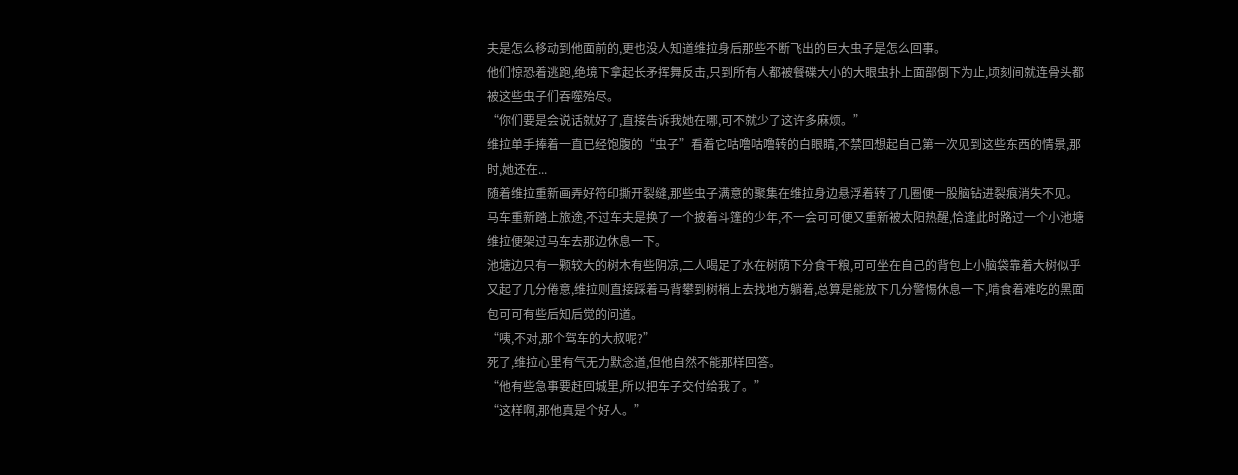夫是怎么移动到他面前的,更也没人知道维拉身后那些不断飞出的巨大虫子是怎么回事。
他们惊恐着逃跑,绝境下拿起长矛挥舞反击,只到所有人都被餐碟大小的大眼虫扑上面部倒下为止,顷刻间就连骨头都被这些虫子们吞噬殆尽。
“你们要是会说话就好了,直接告诉我她在哪,可不就少了这许多麻烦。”
维拉单手捧着一直已经饱腹的“虫子”看着它咕噜咕噜转的白眼睛,不禁回想起自己第一次见到这些东西的情景,那时,她还在...
随着维拉重新画弄好符印撕开裂缝,那些虫子满意的聚集在维拉身边悬浮着转了几圈便一股脑钻进裂痕消失不见。
马车重新踏上旅途,不过车夫是换了一个披着斗篷的少年,不一会可可便又重新被太阳热醒,恰逢此时路过一个小池塘维拉便架过马车去那边休息一下。
池塘边只有一颗较大的树木有些阴凉,二人喝足了水在树荫下分食干粮,可可坐在自己的背包上小脑袋靠着大树似乎又起了几分倦意,维拉则直接踩着马背攀到树梢上去找地方躺着,总算是能放下几分警惕休息一下,啃食着难吃的黑面包可可有些后知后觉的问道。
“咦,不对,那个驾车的大叔呢?”
死了,维拉心里有气无力默念道,但他自然不能那样回答。
“他有些急事要赶回城里,所以把车子交付给我了。”
“这样啊,那他真是个好人。”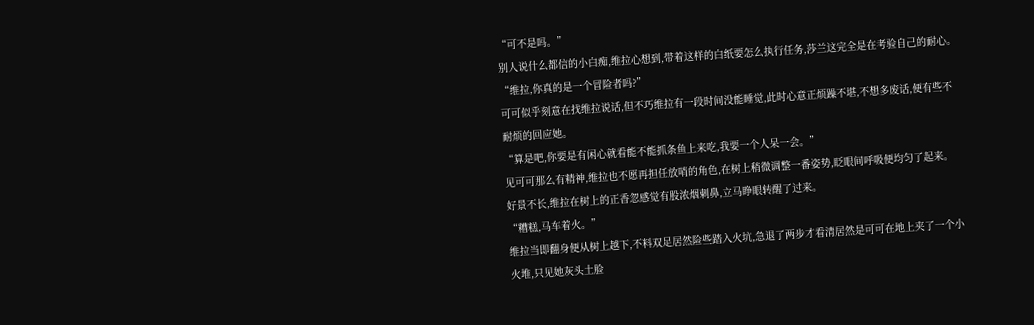“可不是吗。”
别人说什么都信的小白痴,维拉心想到,带着这样的白纸要怎么执行任务,莎兰这完全是在考验自己的耐心。
“维拉,你真的是一个冒险者吗?”
可可似乎刻意在找维拉说话,但不巧维拉有一段时间没能睡觉,此时心意正烦躁不堪,不想多废话,便有些不耐烦的回应她。
“算是吧,你要是有闲心就看能不能抓条鱼上来吃,我要一个人呆一会。”
见可可那么有精神,维拉也不愿再担任放哨的角色,在树上稍微调整一番姿势,眨眼间呼吸便均匀了起来。
好景不长,维拉在树上的正香忽感觉有股浓烟刺鼻,立马睁眼转醒了过来。
“糟糕,马车着火。”
维拉当即翻身便从树上越下,不料双足居然险些踏入火坑,急退了两步才看清居然是可可在地上夹了一个小火堆,只见她灰头土脸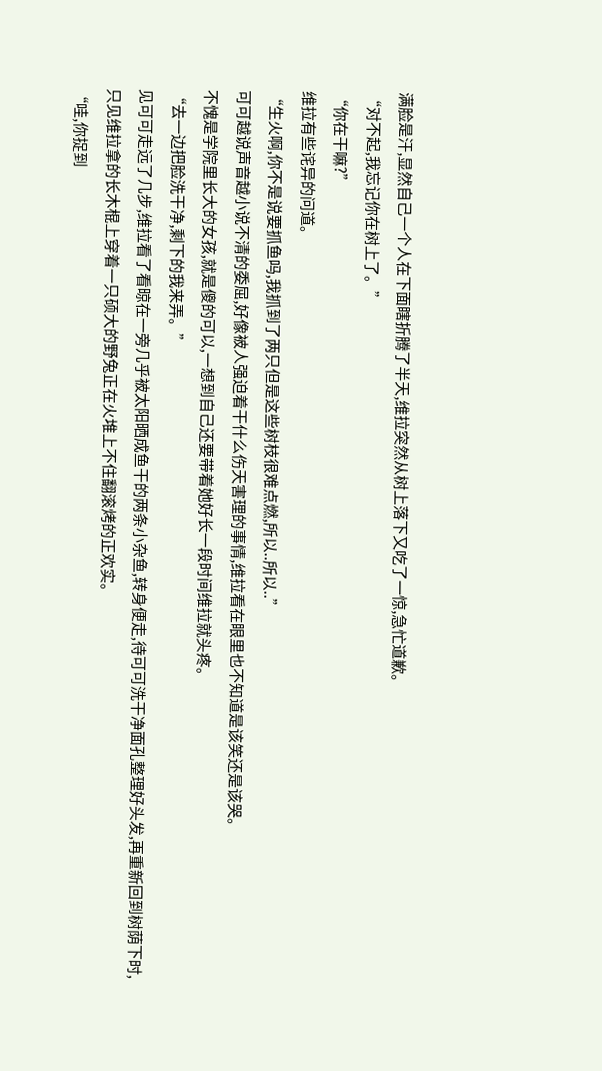满脸是汗,显然自己一个人在下面瞎折腾了半天,维拉突然从树上落下又吃了一惊,急忙道歉。
“对不起,我忘记你在树上了。”
“你在干嘛?”
维拉有些诧异的问道。
“生火啊,你不是说要抓鱼吗,我抓到了两只但是这些树枝很难点燃,所以..所以..”
可可越说声音越小说不清的委屈,好像被人强迫着干什么伤天害理的事情,维拉看在眼里也不知道是该笑还是该哭。
不愧是学院里长大的女孩,就是傻的可以,一想到自己还要带着她好长一段时间维拉就头疼。
“去一边把脸洗干净,剩下的我来弄。”
见可可走远了几步,维拉看了看晾在一旁几乎被太阳晒成鱼干的两条小杂鱼,转身便走,待可可洗干净面孔整理好头发,再重新回到树荫下时,只见维拉拿的长木棍上穿着一只硕大的野兔正在火堆上不住翻滚烤的正欢实。
“哇,你捉到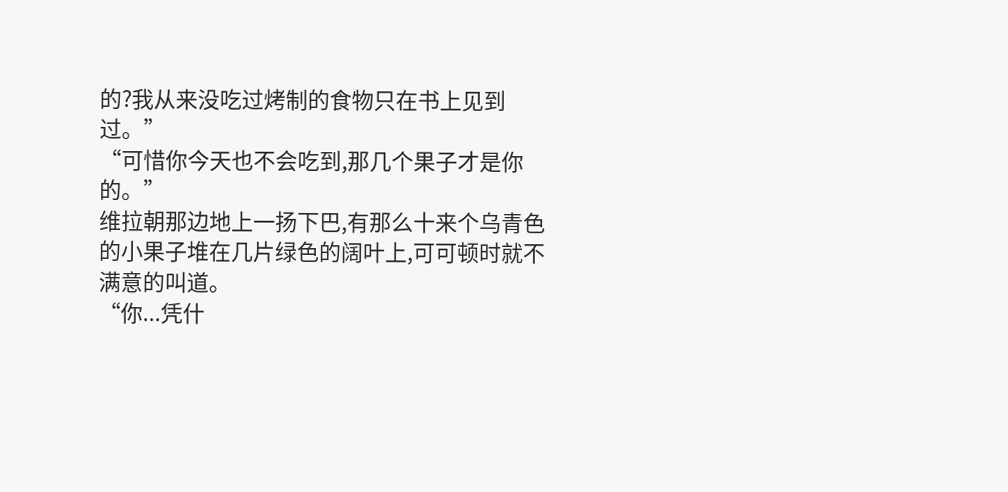的?我从来没吃过烤制的食物只在书上见到过。”
“可惜你今天也不会吃到,那几个果子才是你的。”
维拉朝那边地上一扬下巴,有那么十来个乌青色的小果子堆在几片绿色的阔叶上,可可顿时就不满意的叫道。
“你...凭什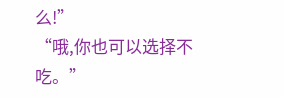么!”
“哦,你也可以选择不吃。”